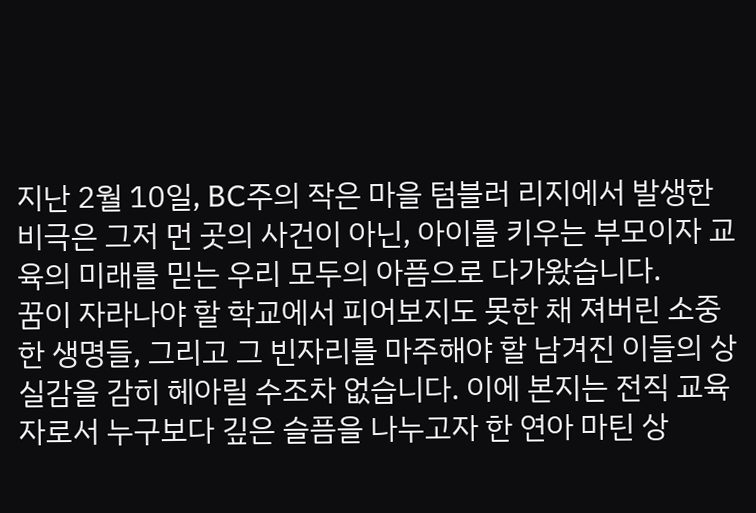지난 2월 10일, BC주의 작은 마을 텀블러 리지에서 발생한 비극은 그저 먼 곳의 사건이 아닌, 아이를 키우는 부모이자 교육의 미래를 믿는 우리 모두의 아픔으로 다가왔습니다.
꿈이 자라나야 할 학교에서 피어보지도 못한 채 져버린 소중한 생명들, 그리고 그 빈자리를 마주해야 할 남겨진 이들의 상실감을 감히 헤아릴 수조차 없습니다. 이에 본지는 전직 교육자로서 누구보다 깊은 슬픔을 나누고자 한 연아 마틴 상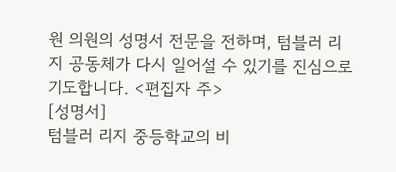원 의원의 성명서 전문을 전하며, 텀블러 리지 공동체가 다시 일어설 수 있기를 진심으로 기도합니다. <편집자 주>
[성명서]
텀블러 리지 중등학교의 비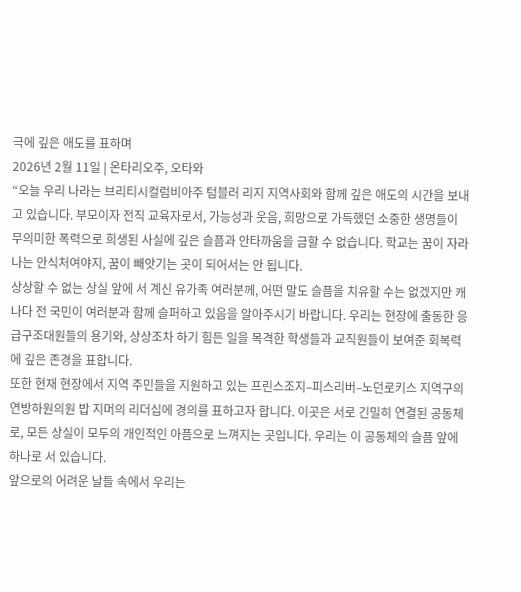극에 깊은 애도를 표하며
2026년 2월 11일 | 온타리오주, 오타와
“오늘 우리 나라는 브리티시컬럼비아주 텀블러 리지 지역사회와 함께 깊은 애도의 시간을 보내고 있습니다. 부모이자 전직 교육자로서, 가능성과 웃음, 희망으로 가득했던 소중한 생명들이 무의미한 폭력으로 희생된 사실에 깊은 슬픔과 안타까움을 금할 수 없습니다. 학교는 꿈이 자라나는 안식처여야지, 꿈이 빼앗기는 곳이 되어서는 안 됩니다.
상상할 수 없는 상실 앞에 서 계신 유가족 여러분께, 어떤 말도 슬픔을 치유할 수는 없겠지만 캐나다 전 국민이 여러분과 함께 슬퍼하고 있음을 알아주시기 바랍니다. 우리는 현장에 출동한 응급구조대원들의 용기와, 상상조차 하기 힘든 일을 목격한 학생들과 교직원들이 보여준 회복력에 깊은 존경을 표합니다.
또한 현재 현장에서 지역 주민들을 지원하고 있는 프린스조지–피스리버–노던로키스 지역구의 연방하원의원 밥 지머의 리더십에 경의를 표하고자 합니다. 이곳은 서로 긴밀히 연결된 공동체로, 모든 상실이 모두의 개인적인 아픔으로 느껴지는 곳입니다. 우리는 이 공동체의 슬픔 앞에 하나로 서 있습니다.
앞으로의 어려운 날들 속에서 우리는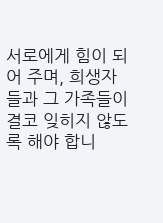서로에게 힘이 되어 주며, 희생자들과 그 가족들이 결코 잊히지 않도록 해야 합니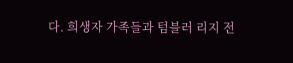다. 희생자 가족들과 텀블러 리지 전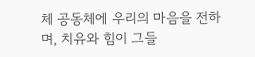체 공동체에 우리의 마음을 전하며, 치유와 힘이 그들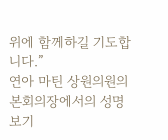위에 함께하길 기도합니다.”
연아 마틴 상원의원의 본회의장에서의 성명 보기